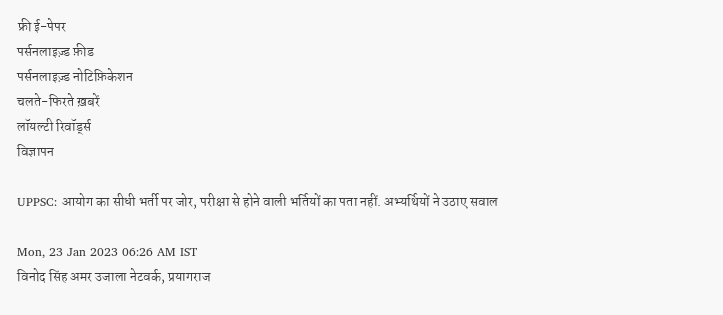फ्री ई-पेपर
पर्सनलाइज़्ड फ़ीड
पर्सनलाइज़्ड नोटिफ़िकेशन
चलते-फिरते ख़बरें
लॉयल्टी रिवॉर्ड्स
विज्ञापन

UPPSC: आयोग का सीधी भर्ती पर जोर, परीक्षा से होने वाली भर्तियों का पता नहीं. अभ्यर्थियों ने उठाए सवाल

Mon, 23 Jan 2023 06:26 AM IST
विनोद सिंह अमर उजाला नेटवर्क, प्रयागराज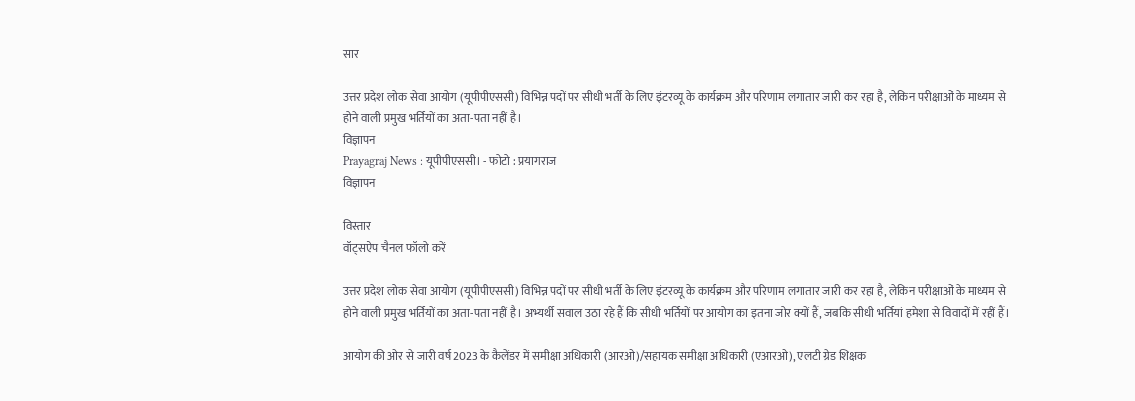सार

उत्तर प्रदेश लोक सेवा आयोग (यूपीपीएससी) विभिन्न पदों पर सीधी भर्ती के लिए इंटरव्यू के कार्यक्रम और परिणाम लगातार जारी कर रहा है, लेकिन परीक्षाओं के माध्यम से होने वाली प्रमुख भर्तियों का अता-पता नहीं है।
विज्ञापन
Prayagraj News : यूपीपीएससी। - फोटो : प्रयागराज
विज्ञापन

विस्तार
वॉट्सऐप चैनल फॉलो करें

उत्तर प्रदेश लोक सेवा आयोग (यूपीपीएससी) विभिन्न पदों पर सीधी भर्ती के लिए इंटरव्यू के कार्यक्रम और परिणाम लगातार जारी कर रहा है, लेकिन परीक्षाओं के माध्यम से होने वाली प्रमुख भर्तियों का अता-पता नहीं है। अभ्यर्थी सवाल उठा रहे हैं कि सीधी भर्तियों पर आयोग का इतना जोर क्यों हैं, जबकि सीधी भर्तियां हमेशा से विवादों में रहीं हैं।

आयोग की ओर से जारी वर्ष 2023 के कैलेंडर में समीक्षा अधिकारी (आरओ)/सहायक समीक्षा अधिकारी (एआरओ), एलटी ग्रेड शिक्षक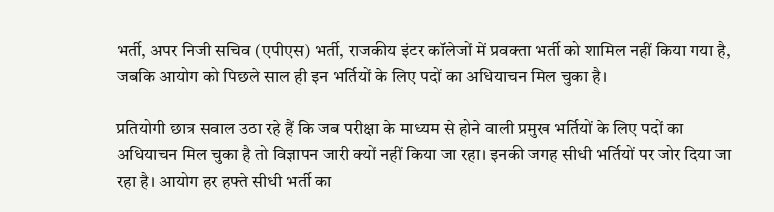भर्ती, अपर निजी सचिव (एपीएस) भर्ती, राजकीय इंटर कॉलेजों में प्रवक्ता भर्ती को शामिल नहीं किया गया है, जबकि आयोग को पिछले साल ही इन भर्तियों के लिए पदों का अधियाचन मिल चुका है।

प्रतियोगी छात्र सवाल उठा रहे हैं कि जब परीक्षा के माध्यम से होने वाली प्रमुख भर्तियों के लिए पदों का अधियाचन मिल चुका है तो विज्ञापन जारी क्यों नहीं किया जा रहा। इनकी जगह सीधी भर्तियों पर जोर दिया जा रहा है। आयोग हर हफ्ते सीधी भर्ती का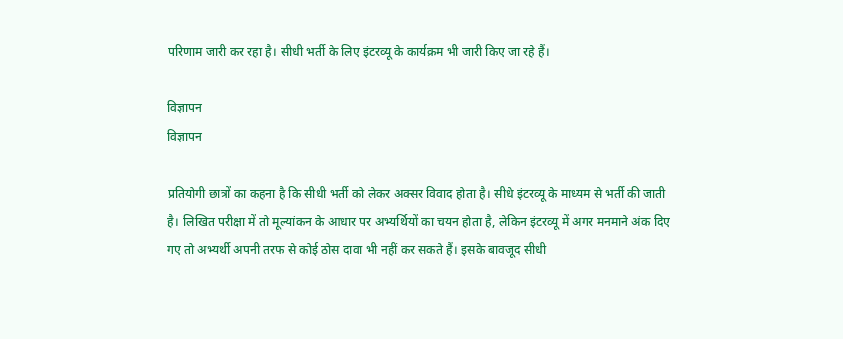परिणाम जारी कर रहा है। सीधी भर्ती के लिए इंटरव्यू के कार्यक्रम भी जारी किए जा रहे हैं।

विज्ञापन
विज्ञापन

प्रतियोगी छात्रों का कहना है कि सीधी भर्ती को लेकर अक्सर विवाद होता है। सीधे इंटरव्यू के माध्यम से भर्ती की जाती है। लिखित परीक्षा में तो मूल्यांकन के आधार पर अभ्यर्थियों का चयन होता है, लेकिन इंटरव्यू में अगर मनमाने अंक दिए गए तो अभ्यर्थी अपनी तरफ से कोई ठोस दावा भी नहीं कर सकते हैं। इसके बावजूद सीधी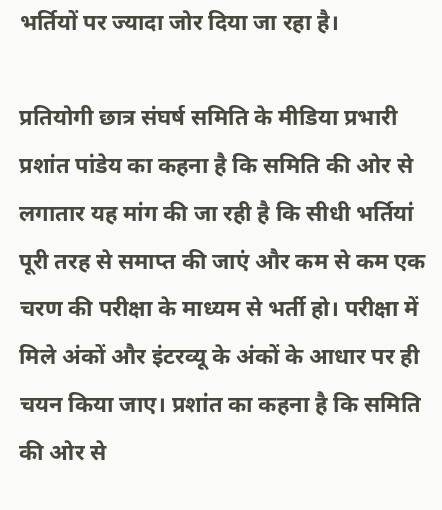भर्तियों पर ज्यादा जोर दिया जा रहा है।

प्रतियोगी छात्र संघर्ष समिति के मीडिया प्रभारी प्रशांत पांडेय का कहना है कि समिति की ओर से लगातार यह मांग की जा रही है कि सीधी भर्तियां पूरी तरह से समाप्त की जाएं और कम से कम एक चरण की परीक्षा के माध्यम से भर्ती हो। परीक्षा में मिले अंकों और इंटरव्यू के अंकों के आधार पर ही चयन किया जाए। प्रशांत का कहना है कि समिति की ओर से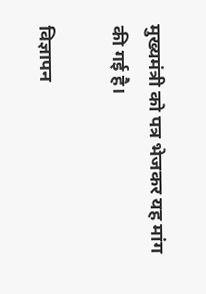मुख्यमंत्री को पत्र भेजकर यह मांग की गई है।

विज्ञापन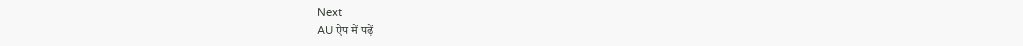Next
AU ऐप में पढ़ें